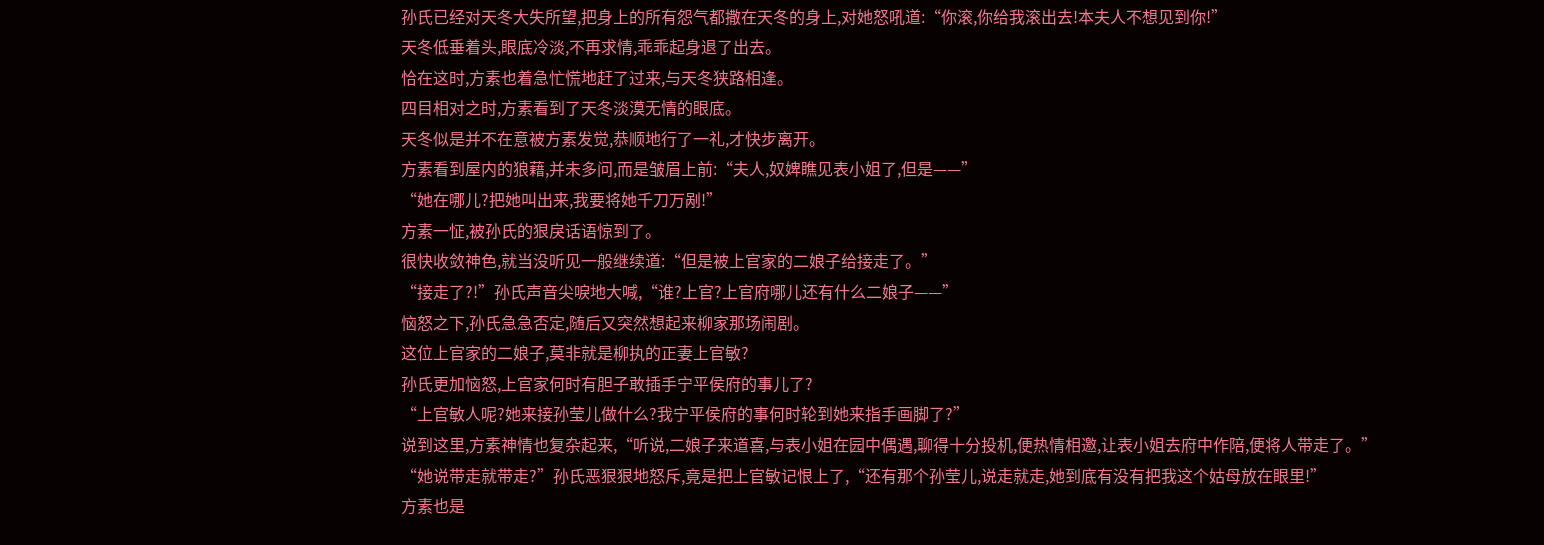孙氏已经对天冬大失所望,把身上的所有怨气都撒在天冬的身上,对她怒吼道:“你滚,你给我滚出去!本夫人不想见到你!”
天冬低垂着头,眼底冷淡,不再求情,乖乖起身退了出去。
恰在这时,方素也着急忙慌地赶了过来,与天冬狭路相逢。
四目相对之时,方素看到了天冬淡漠无情的眼底。
天冬似是并不在意被方素发觉,恭顺地行了一礼,才快步离开。
方素看到屋内的狼藉,并未多问,而是皱眉上前:“夫人,奴婢瞧见表小姐了,但是——”
“她在哪儿?把她叫出来,我要将她千刀万剐!”
方素一怔,被孙氏的狠戾话语惊到了。
很快收敛神色,就当没听见一般继续道:“但是被上官家的二娘子给接走了。”
“接走了?!”孙氏声音尖唳地大喊,“谁?上官?上官府哪儿还有什么二娘子——”
恼怒之下,孙氏急急否定,随后又突然想起来柳家那场闹剧。
这位上官家的二娘子,莫非就是柳执的正妻上官敏?
孙氏更加恼怒,上官家何时有胆子敢插手宁平侯府的事儿了?
“上官敏人呢?她来接孙莹儿做什么?我宁平侯府的事何时轮到她来指手画脚了?”
说到这里,方素神情也复杂起来,“听说,二娘子来道喜,与表小姐在园中偶遇,聊得十分投机,便热情相邀,让表小姐去府中作陪,便将人带走了。”
“她说带走就带走?”孙氏恶狠狠地怒斥,竟是把上官敏记恨上了,“还有那个孙莹儿,说走就走,她到底有没有把我这个姑母放在眼里!”
方素也是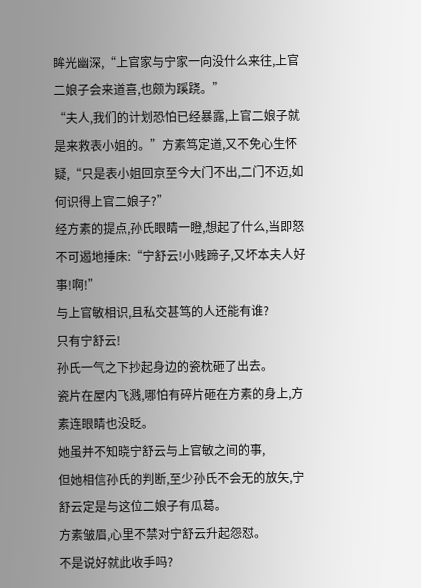眸光幽深,“上官家与宁家一向没什么来往,上官二娘子会来道喜,也颇为蹊跷。”
“夫人,我们的计划恐怕已经暴露,上官二娘子就是来救表小姐的。”方素笃定道,又不免心生怀疑,“只是表小姐回京至今大门不出,二门不迈,如何识得上官二娘子?”
经方素的提点,孙氏眼睛一瞪,想起了什么,当即怒不可遏地捶床:“宁舒云!小贱蹄子,又坏本夫人好事!啊!”
与上官敏相识,且私交甚笃的人还能有谁?
只有宁舒云!
孙氏一气之下抄起身边的瓷枕砸了出去。
瓷片在屋内飞溅,哪怕有碎片砸在方素的身上,方素连眼睛也没眨。
她虽并不知晓宁舒云与上官敏之间的事,
但她相信孙氏的判断,至少孙氏不会无的放矢,宁舒云定是与这位二娘子有瓜葛。
方素皱眉,心里不禁对宁舒云升起怨怼。
不是说好就此收手吗?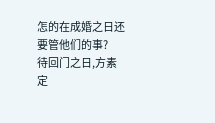怎的在成婚之日还要管他们的事?
待回门之日,方素定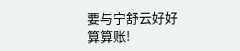要与宁舒云好好算算账!